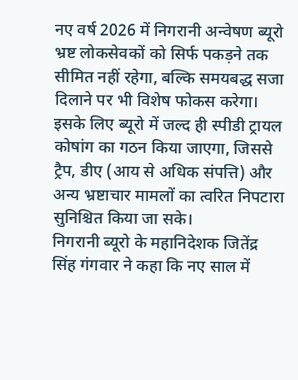नए वर्ष 2026 में निगरानी अन्वेषण ब्यूरो भ्रष्ट लोकसेवकों को सिर्फ पकड़ने तक सीमित नहीं रहेगा, बल्कि समयबद्ध सजा दिलाने पर भी विशेष फोकस करेगा। इसके लिए ब्यूरो में जल्द ही स्पीडी ट्रायल कोषांग का गठन किया जाएगा, जिससे ट्रैप, डीए (आय से अधिक संपत्ति) और अन्य भ्रष्टाचार मामलों का त्वरित निपटारा सुनिश्चित किया जा सके।
निगरानी ब्यूरो के महानिदेशक जितेंद्र सिंह गंगवार ने कहा कि नए साल में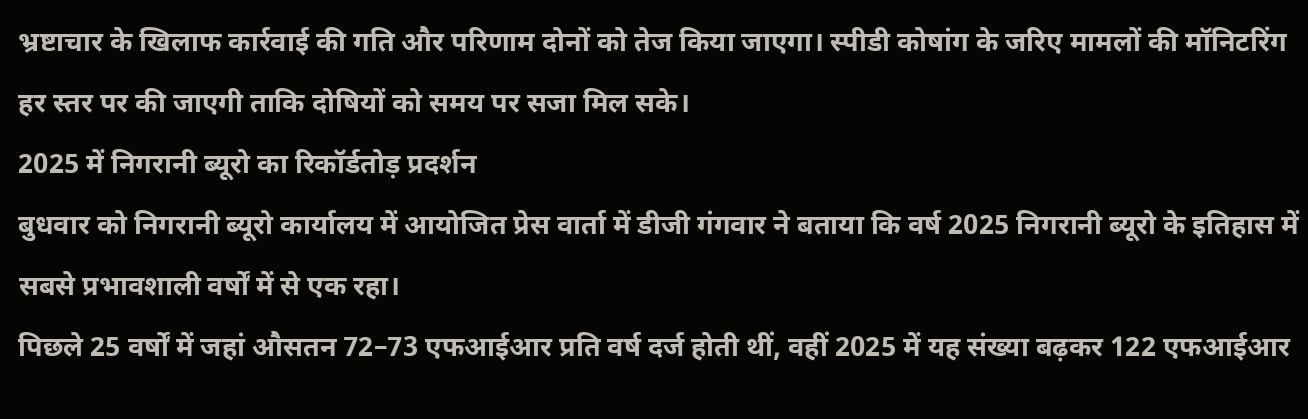भ्रष्टाचार के खिलाफ कार्रवाई की गति और परिणाम दोनों को तेज किया जाएगा। स्पीडी कोषांग के जरिए मामलों की मॉनिटरिंग हर स्तर पर की जाएगी ताकि दोषियों को समय पर सजा मिल सके।
2025 में निगरानी ब्यूरो का रिकॉर्डतोड़ प्रदर्शन
बुधवार को निगरानी ब्यूरो कार्यालय में आयोजित प्रेस वार्ता में डीजी गंगवार ने बताया कि वर्ष 2025 निगरानी ब्यूरो के इतिहास में सबसे प्रभावशाली वर्षों में से एक रहा।
पिछले 25 वर्षों में जहां औसतन 72–73 एफआईआर प्रति वर्ष दर्ज होती थीं, वहीं 2025 में यह संख्या बढ़कर 122 एफआईआर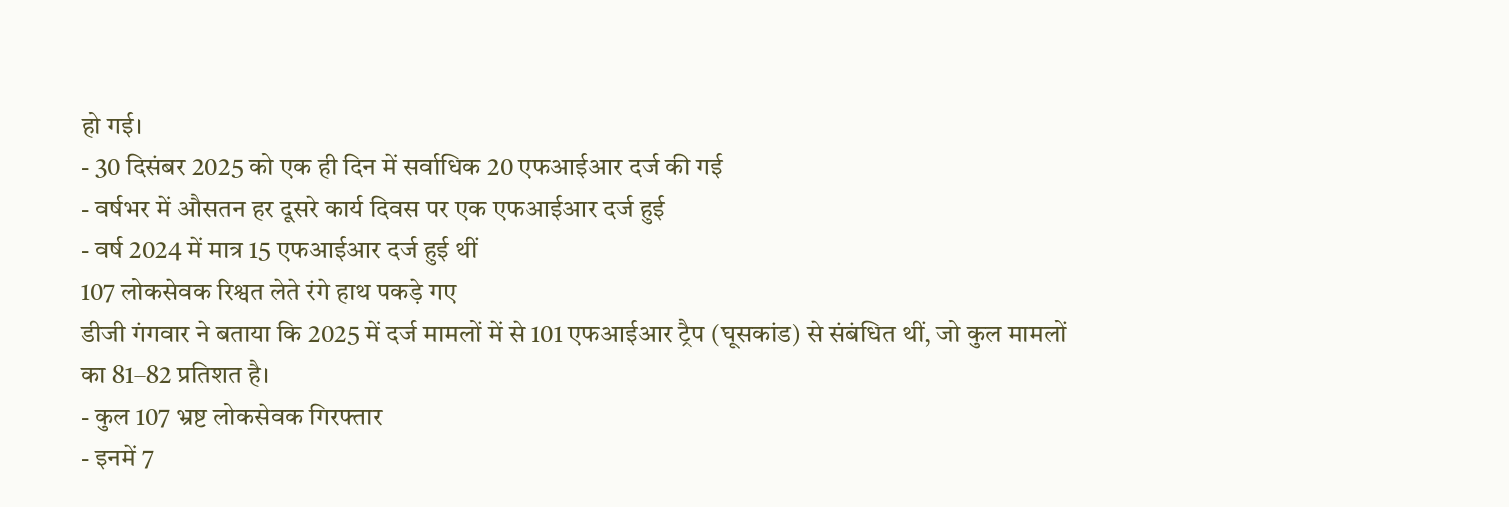हो गई।
- 30 दिसंबर 2025 को एक ही दिन में सर्वाधिक 20 एफआईआर दर्ज की गई
- वर्षभर में औसतन हर दूसरे कार्य दिवस पर एक एफआईआर दर्ज हुई
- वर्ष 2024 में मात्र 15 एफआईआर दर्ज हुई थीं
107 लोकसेवक रिश्वत लेते रंगे हाथ पकड़े गए
डीजी गंगवार ने बताया कि 2025 में दर्ज मामलों में से 101 एफआईआर ट्रैप (घूसकांड) से संबंधित थीं, जो कुल मामलों का 81–82 प्रतिशत है।
- कुल 107 भ्रष्ट लोकसेवक गिरफ्तार
- इनमें 7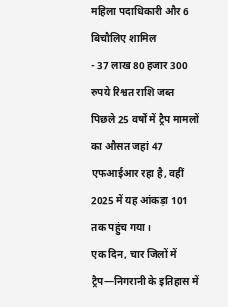महिला पदाधिकारी और 6 बिचौलिए शामिल
- 37 लाख 80 हजार 300 रुपये रिश्वत राशि जब्त
पिछले 25 वर्षों में ट्रैप मामलों का औसत जहां 47 एफआईआर रहा है, वहीं 2025 में यह आंकड़ा 101 तक पहुंच गया।
एक दिन, चार जिलों में ट्रैप—निगरानी के इतिहास में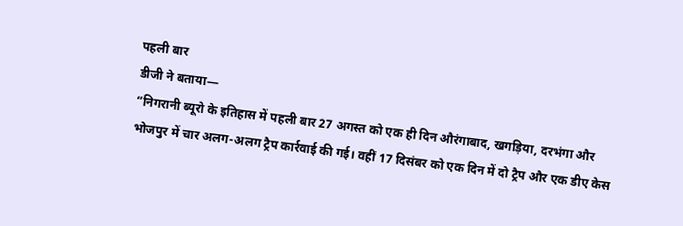पहली बार
डीजी ने बताया—
“निगरानी ब्यूरो के इतिहास में पहली बार 27 अगस्त को एक ही दिन औरंगाबाद, खगड़िया, दरभंगा और भोजपुर में चार अलग-अलग ट्रैप कार्रवाई की गई। वहीं 17 दिसंबर को एक दिन में दो ट्रैप और एक डीए केस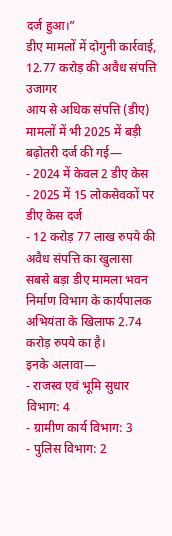दर्ज हुआ।”
डीए मामलों में दोगुनी कार्रवाई, 12.77 करोड़ की अवैध संपत्ति उजागर
आय से अधिक संपत्ति (डीए) मामलों में भी 2025 में बड़ी बढ़ोतरी दर्ज की गई—
- 2024 में केवल 2 डीए केस
- 2025 में 15 लोकसेवकों पर डीए केस दर्ज
- 12 करोड़ 77 लाख रुपये की अवैध संपत्ति का खुलासा
सबसे बड़ा डीए मामला भवन निर्माण विभाग के कार्यपालक अभियंता के खिलाफ 2.74 करोड़ रुपये का है।
इनके अलावा—
- राजस्व एवं भूमि सुधार विभाग: 4
- ग्रामीण कार्य विभाग: 3
- पुलिस विभाग: 2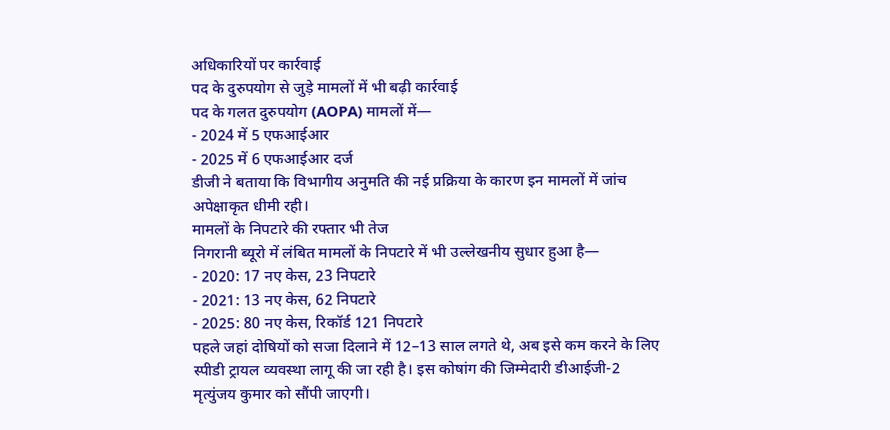अधिकारियों पर कार्रवाई
पद के दुरुपयोग से जुड़े मामलों में भी बढ़ी कार्रवाई
पद के गलत दुरुपयोग (AOPA) मामलों में—
- 2024 में 5 एफआईआर
- 2025 में 6 एफआईआर दर्ज
डीजी ने बताया कि विभागीय अनुमति की नई प्रक्रिया के कारण इन मामलों में जांच अपेक्षाकृत धीमी रही।
मामलों के निपटारे की रफ्तार भी तेज
निगरानी ब्यूरो में लंबित मामलों के निपटारे में भी उल्लेखनीय सुधार हुआ है—
- 2020: 17 नए केस, 23 निपटारे
- 2021: 13 नए केस, 62 निपटारे
- 2025: 80 नए केस, रिकॉर्ड 121 निपटारे
पहले जहां दोषियों को सजा दिलाने में 12–13 साल लगते थे, अब इसे कम करने के लिए स्पीडी ट्रायल व्यवस्था लागू की जा रही है। इस कोषांग की जिम्मेदारी डीआईजी-2 मृत्युंजय कुमार को सौंपी जाएगी।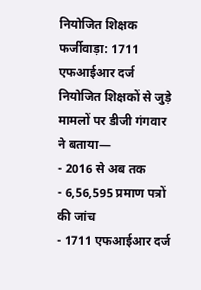नियोजित शिक्षक फर्जीवाड़ा: 1711 एफआईआर दर्ज
नियोजित शिक्षकों से जुड़े मामलों पर डीजी गंगवार ने बताया—
- 2016 से अब तक
- 6,56,595 प्रमाण पत्रों की जांच
- 1711 एफआईआर दर्ज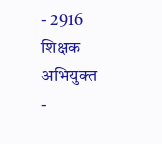- 2916 शिक्षक अभियुक्त
-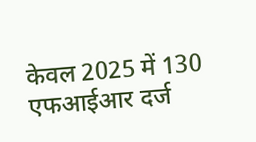केवल 2025 में 130 एफआईआर दर्ज